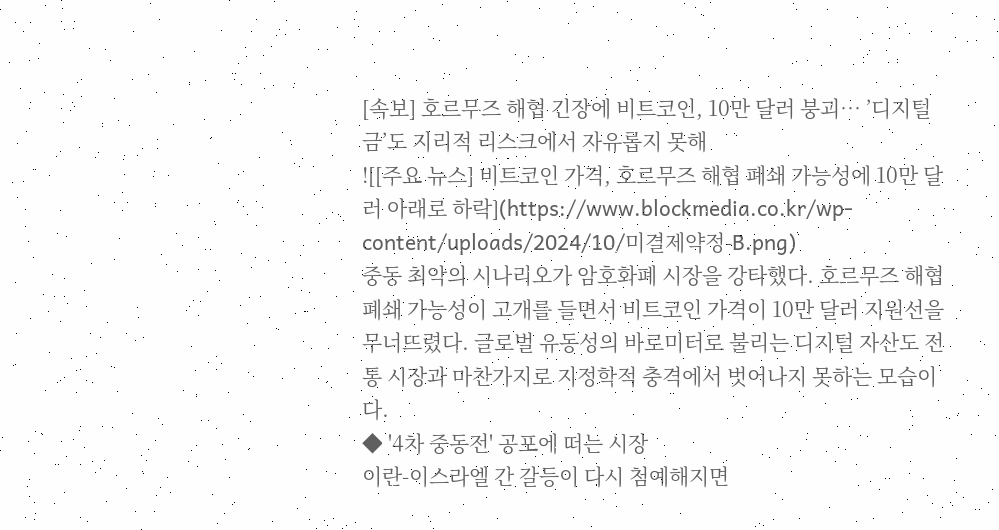[속보] 호르무즈 해협 긴장에 비트코인, 10만 달러 붕괴… ’디지털 금’도 지리적 리스크에서 자유롭지 못해
![[주요 뉴스] 비트코인 가격, 호르무즈 해협 폐쇄 가능성에 10만 달러 아래로 하락](https://www.blockmedia.co.kr/wp-content/uploads/2024/10/미결제약정-B.png)
중동 최악의 시나리오가 암호화폐 시장을 강타했다. 호르무즈 해협 폐쇄 가능성이 고개를 들면서 비트코인 가격이 10만 달러 지원선을 무너뜨렸다. 글로벌 유동성의 바로미터로 불리는 디지털 자산도 전통 시장과 마찬가지로 지정학적 충격에서 벗어나지 못하는 모습이다.
◆ '4차 중동전' 공포에 떠는 시장
이란-이스라엘 간 갈등이 다시 첨예해지면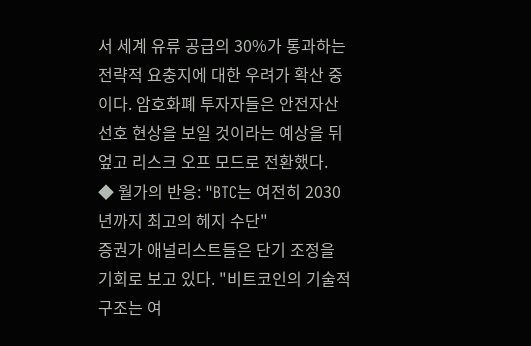서 세계 유류 공급의 30%가 통과하는 전략적 요충지에 대한 우려가 확산 중이다. 암호화폐 투자자들은 안전자산 선호 현상을 보일 것이라는 예상을 뒤엎고 리스크 오프 모드로 전환했다.
◆ 월가의 반응: "BTC는 여전히 2030년까지 최고의 헤지 수단"
증권가 애널리스트들은 단기 조정을 기회로 보고 있다. "비트코인의 기술적 구조는 여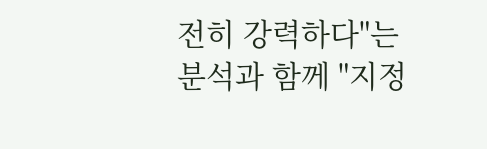전히 강력하다"는 분석과 함께 "지정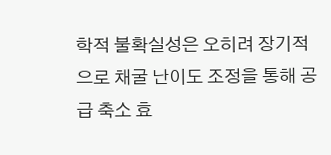학적 불확실성은 오히려 장기적으로 채굴 난이도 조정을 통해 공급 축소 효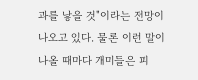과를 낳을 것"이라는 전망이 나오고 있다. 물론 이런 말이 나올 때마다 개미들은 피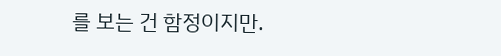를 보는 건 함정이지만.